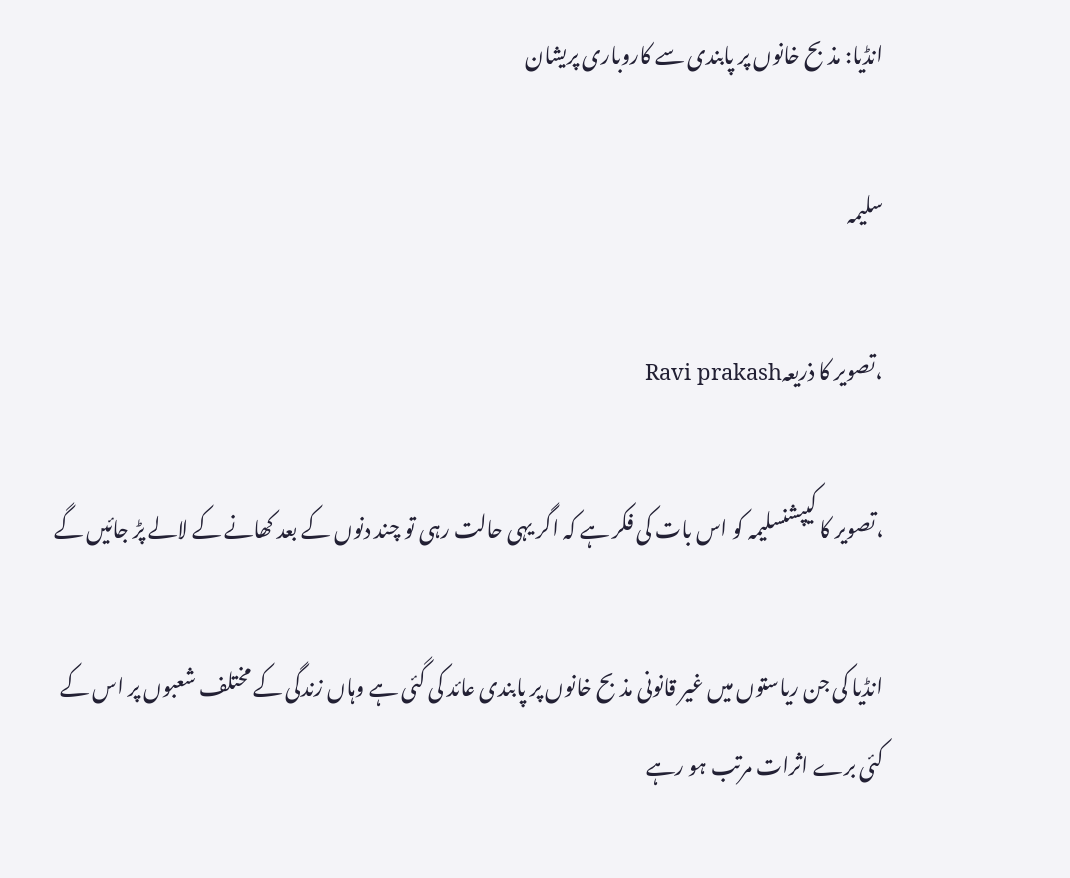انڈیا: مذبح خانوں پر پابندی سے کاروباری پریشان

سلیمہ

،تصویر کا ذریعہRavi prakash

،تصویر کا کیپشنسلیمہ کو اس بات کی فکر ہے کہ اگر یہی حالت رہی تو چند دنوں کے بعد کھانے کے لالے پڑ جائیں گے

انڈيا کی جن ریاستوں میں غیر قانونی مذبح خانوں پر پابندی عائد کی گئی ہے وہاں زندگی کے مختلف شعبوں پر اس کے کئی برے اثرات مرتب ہو رہے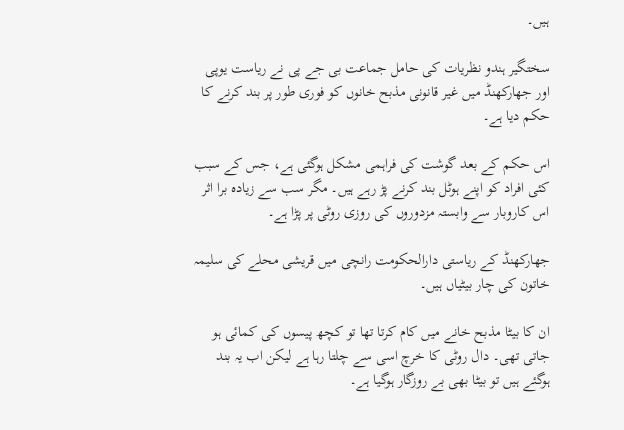ہیں۔

سختگیر ہندو نظریات کی حامل جماعت بی جے پی نے ریاست یوپی اور جھارکھنڈ میں غیر قانونی مذبح خانوں کو فوری طور پر بند کرنے کا حکم دیا ہے۔

اس حکم کے بعد گوشت کی فراہمی مشکل ہوگئی ہے، جس کے سبب کئی افراد کو اپنے ہوٹل بند کرنے پڑ رہے ہیں۔ مگر سب سے زیادہ برا اثر اس کاروبار سے وابستہ مزدوروں کی روزی روٹی پر پڑا ہے۔

جھارکھنڈ کے ریاستی دارالحکومت رانچی میں قریشی محلے کی سلیمہ خاتون کی چار بیٹیاں ہیں۔

ان کا بیٹا مذبح خانے میں کام کرتا تھا تو کچھ پیسوں کی کمائی ہو جاتی تھی۔ دال روٹی کا خرچ اسی سے چلتا رہا ہے لیکن اب یہ بند ہوگئے ہیں تو بیٹا بھی بے روزگار ہوگيا ہے۔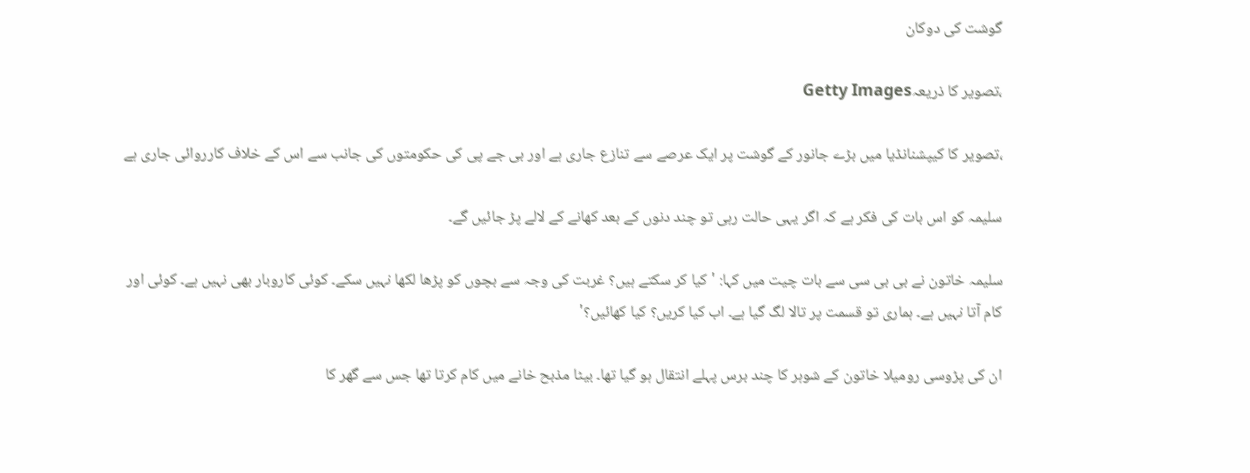گوشت کی دوکان

،تصویر کا ذریعہGetty Images

،تصویر کا کیپشنانڈیا میں بڑے جانور کے گوشت پر ایک عرصے سے تنازع جاری ہے اور بی جے پی کی حکومتوں کی جانب سے اس کے خلاف کارروائی جاری ہے

سلیمہ کو اس بات کی فکر ہے کہ اگر یہی حالت رہی تو چند دنوں کے بعد کھانے کے لالے پڑ جائیں گے۔

سلیمہ خاتون نے بی بی سی سے بات چیت میں کہا: 'کیا کر سکتے ہیں؟ غربت کی وجہ سے بچوں کو پڑھا لکھا نہیں سکے۔ کوئی کاروبار بھی نہیں ہے۔ کوئی اور کام آتا نہیں ہے۔ ہماری تو قسمت پر تالا لگ گیا ہے۔ اب کیا کریں؟ کیا کھائیں؟'

ان کی پڑوسی روميلا خاتون کے شوہر کا چند برس پہلے انتقال ہو گيا تھا۔ بیٹا مذبح خانے میں کام کرتا تھا جس سے گھر کا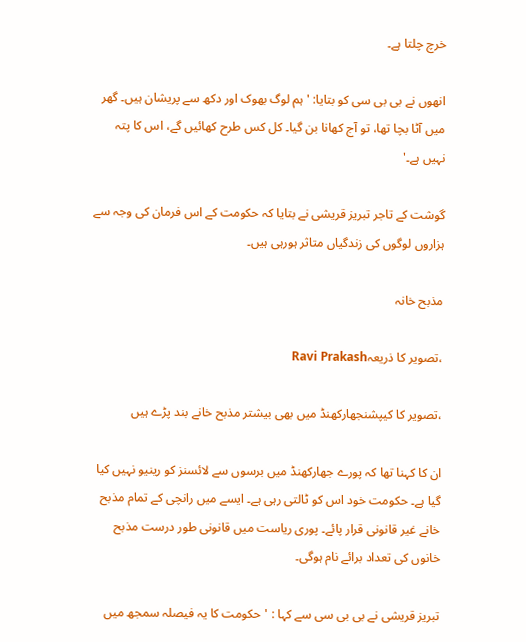خرچ چلتا ہے۔

انھوں نے بی بی سی کو بتایا: 'ہم لوگ بھوک اور دکھ سے پریشان ہیں۔ گھر میں آٹا بچا تھا، تو آج کھانا بن گیا۔ کل کس طرح کھائیں گے، اس کا پتہ نہیں ہے۔'

گوشت کے تاجر تبریز قریشی نے بتایا کہ حکومت کے اس فرمان کی وجہ سے ہزاروں لوگوں کی زندگیاں متاثر ہورہی ہیں۔

مذبح خانہ

،تصویر کا ذریعہRavi Prakash

،تصویر کا کیپشنجھارکھنڈ میں بھی بیشتر مذبح خانے بند پڑے ہیں

ان کا کہنا تھا کہ پورے جھارکھنڈ میں برسوں سے لائسنز کو رینیو نہیں کیا گیا ہے۔ حکومت خود اس کو ٹالتی رہی ہے۔ ایسے میں رانچی کے تمام مذبح خانے غیر قانونی قرار پائے۔ پوری ریاست میں قانونی طور درست مذبح خانوں کی تعداد برائے نام ہوگی۔

تبریز قریشی نے بی بی سی سے کہا : 'حکومت کا یہ فیصلہ سمجھ میں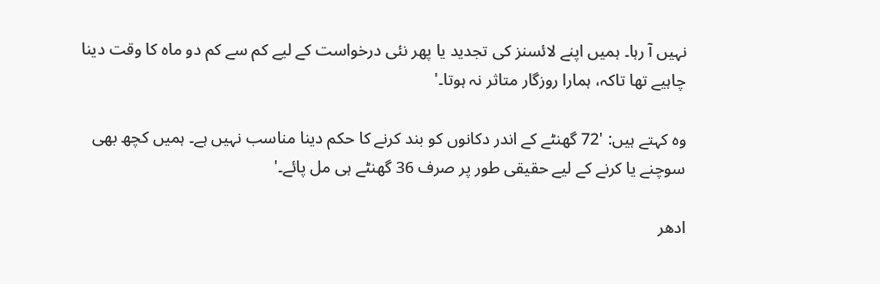نہیں آ رہا۔ ہمیں اپنے لائسنز کی تجدید یا پھر نئی درخواست کے لیے كم سے کم دو ماہ کا وقت دینا چاہیے تھا تاکہ، ہمارا روزگار متاثر نہ ہوتا۔'

وہ کہتے ہیں: '72 گھنٹے کے اندر دکانوں کو بند کرنے کا حکم دینا مناسب نہیں ہے۔ ہمیں کچھ بھی سوچنے یا کرنے کے لیے حقیقی طور پر صرف 36 گھنٹے ہی مل پائے۔'

ادھر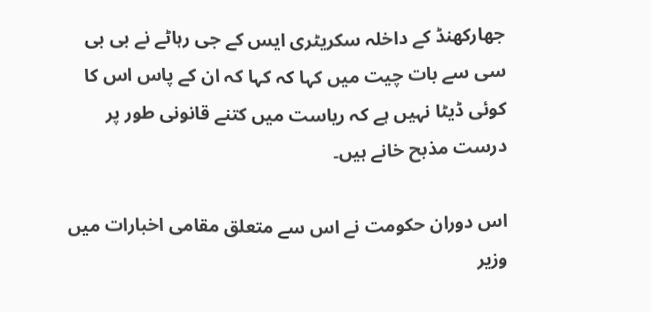جھارکھنڈ کے داخلہ سکریٹری ایس کے جی رہاٹے نے بی بی سی سے بات چیت میں کہا کہ کہا کہ ان کے پاس اس کا کوئی ڈیٹا نہیں ہے کہ ریاست میں کتنے قانونی طور پر درست مذبح خانے ہیں۔

اس دوران حکومت نے اس سے متعلق مقامی اخبارات میں وزیر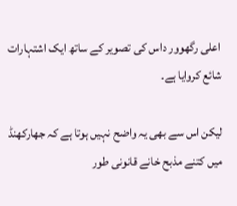اعلی رگھوور داس کی تصویر کے ساتھ ایک اشتہارات شائع کروایا ہے۔

لیکن اس سے بھی یہ واضح نہیں ہوتا ہے کہ جھارکھنڈ میں کتنے مذبح خانے قانونی طور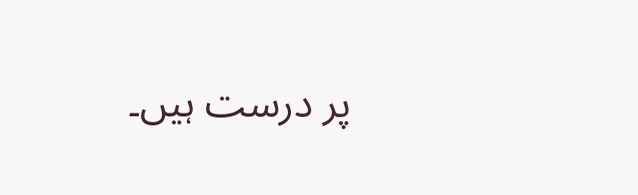پر درست ہیں۔